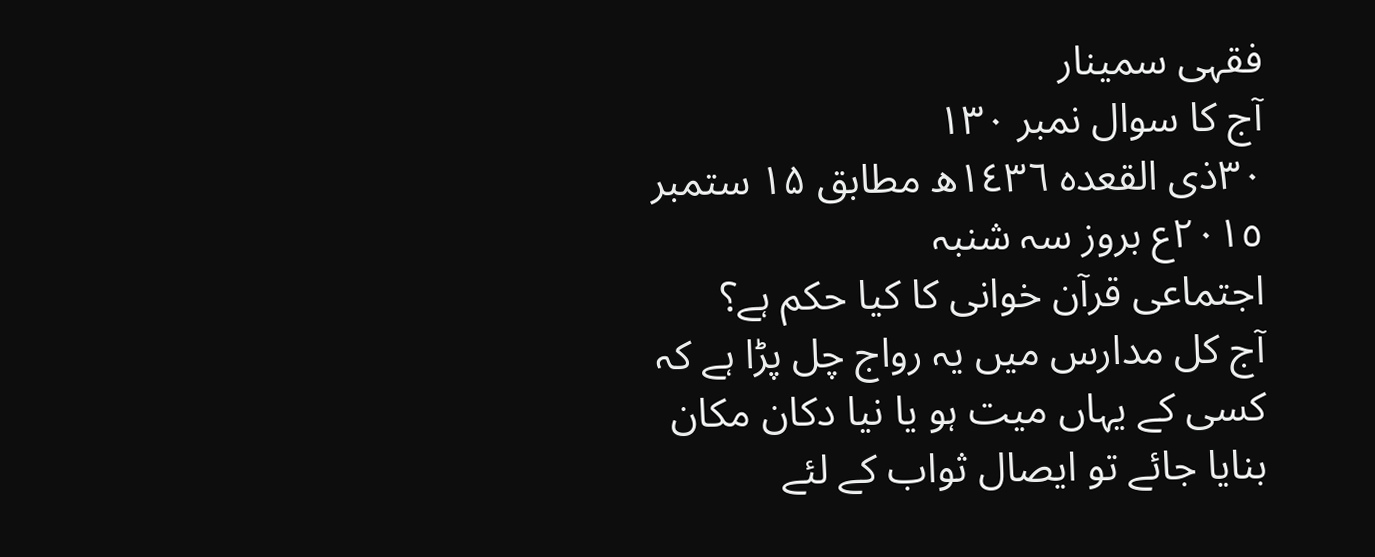فقہی سمینار
آج کا سوال نمبر ۱۳۰
٣٠ذی القعدہ ١٤٣٦ھ مطابق ۱۵ ستمبر
٢٠١٥ع بروز سہ شنبہ
اجتماعی قرآن خوانی کا کیا حکم ہے؟
آج کل مدارس میں یہ رواج چل پڑا ہے کہ کسی کے یہاں میت ہو یا نیا دکان مکان بنایا جائے تو ایصال ثواب کے لئے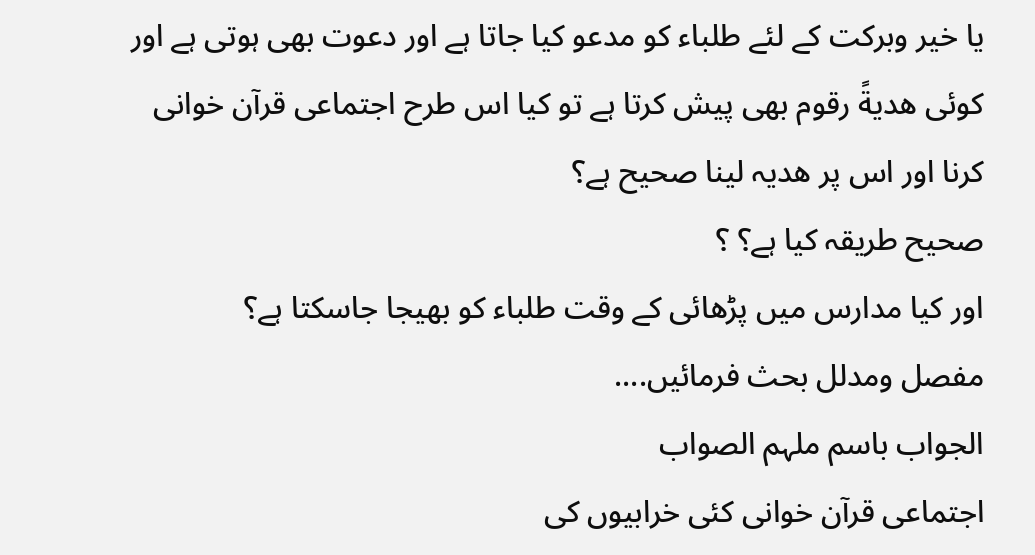یا خیر وبرکت کے لئے طلباء کو مدعو کیا جاتا ہے اور دعوت بھی ہوتی ہے اور کوئی ھدیةً رقوم بھی پیش کرتا ہے تو کیا اس طرح اجتماعی قرآن خوانی کرنا اور اس پر ھدیہ لینا صحیح ہے؟
صحیح طریقہ کیا ہے؟ ؟
اور کیا مدارس میں پڑھائی کے وقت طلباء کو بھیجا جاسکتا ہے؟
مفصل ومدلل بحث فرمائیں....
الجواب باسم ملہم الصواب
اجتماعی قرآن خوانی کئی خرابیوں کی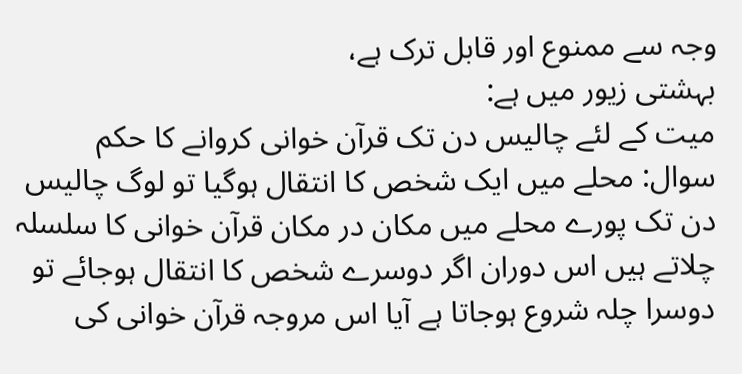وجہ سے ممنوع اور قابل ترک ہے،
بہشتی زیور میں ہے:
میت کے لئے چالیس دن تک قرآن خوانی کروانے کا حکم
سوال: محلے میں ایک شخص کا انتقال ہوگیا تو لوگ چالیس دن تک پورے محلے میں مکان در مکان قرآن خوانی کا سلسلہ چلاتے ہیں اس دوران اگر دوسرے شخص کا انتقال ہوجائے تو دوسرا چلہ شروع ہوجاتا ہے آیا اس مروجہ قرآن خوانی کی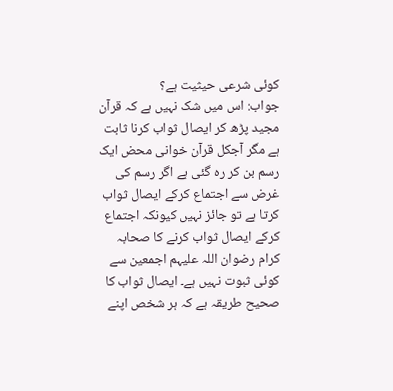کوئی شرعی حیثیت ہے؟
جواب: اس میں شک نہیں ہے کہ قرآن مجید پڑھ کر ایصال ثواب کرنا ثابت ہے مگر آجکل قرآن خوانی محض ایک رسم بن کر رہ گئی ہے اگر رسم کی غرض سے اجتماع کرکے ایصال ثواب کرتا ہے تو جائز نہیں کیونکہ اجتماع کرکے ایصال ثواب کرنے کا صحابہ کرام رضوان اللہ علیہم اجمعین سے کوئی ثبوت نہیں ہے۔ ایصال ثواب کا صحیح طریقہ ہے کہ ہر شخص اپنے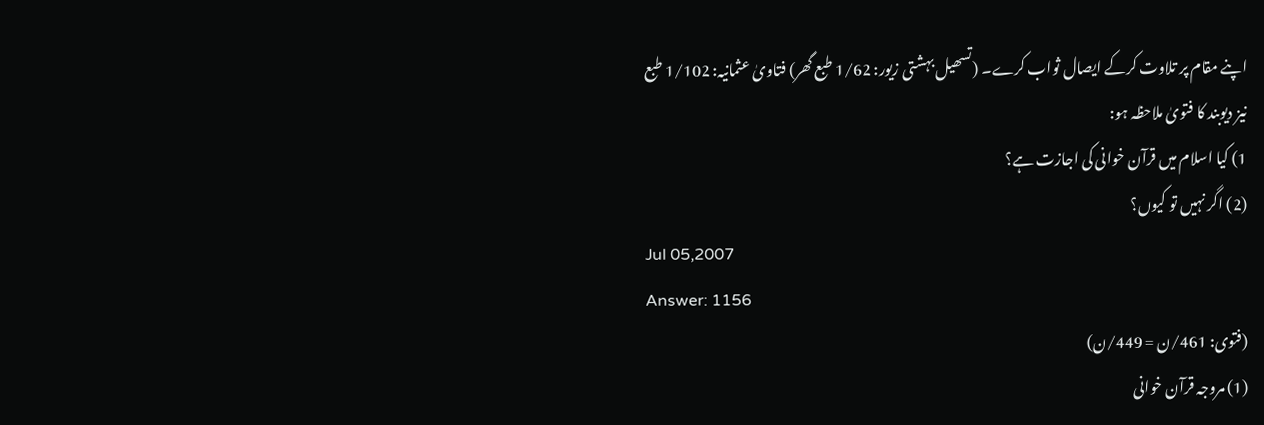اپنے مقام پر تلاوت کرکے ایصال ثواب کرے۔ (تسھیل بہشتی زیور: 1/62 طبع گھر) فتاویٰ عثمانیہ: 1/102 طبع
نیز دیوبند کا فتویٰ ملاحظہ ہو:
1) کیا اسلام میں قرآن خوانی کی اجازت ہے؟
(2) اگر نہیں تو کیوں؟
Jul 05,2007
Answer: 1156
(فتوى: 461/ن = 449/ن)
(1) مروجہ قرآن خوانی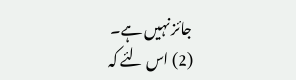جائز نہیں ہے۔
(2) اس لئے کہ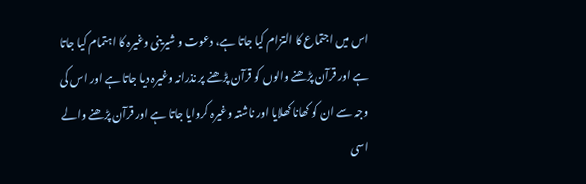اس میں اجتماع کا التزام کیا جاتا ہے، دعوت و شیرینی وغیرہ کا اہتمام کیا جاتا ہے اور قرآن پڑھنے والوں کو قرآن پڑھنے پر نذرانہ وغیرہ دیا جاتا ہے اور اس کی وجہ سے ان کو کھانا کھلایا اور ناشتہ وغیرہ کروایا جاتا ہے اور قرآن پڑھنے والے اسی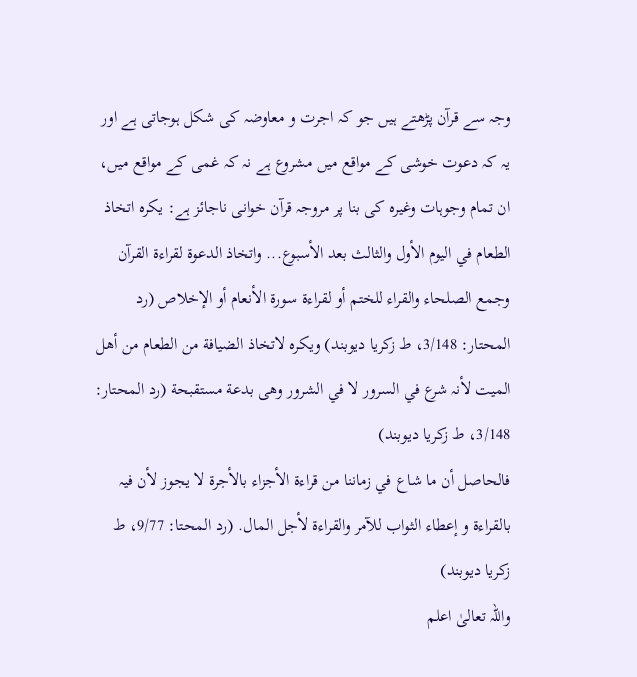وجہ سے قرآن پڑھتے ہیں جو کہ اجرت و معاوضہ کی شکل ہوجاتی ہے اور یہ کہ دعوت خوشی کے مواقع میں مشروع ہے نہ کہ غمی کے مواقع میں، ان تمام وجوہات وغیرہ کی بنا پر مروجہ قرآن خوانی ناجائز ہے: یکرہ اتخاذ الطعام في الیوم الأول والثالث بعد الأسبوع... واتخاذ الدعوة لقراءة القرآن وجمع الصلحاء والقراء للختم أو لقراءة سورة الأنعام أو الإخلاص (رد المحتار: 3/148، ط زکریا دیوبند) ویکرہ لاتخاذ الضیافة من الطعام من أھل المیت لأنہ شرع في السرور لا في الشرور وھی بدعة مستقبحة (رد المحتار: 3/148، ط زکریا دیوبند)
فالحاصل أن ما شاع في زماننا من قراءة الأجزاء بالأجرة لا یجوز لأن فیہ بالقراءة و إعطاء الثواب للآمر والقراءة لأجل المال. (رد المحتا: 9/77، ط زکریا دیوبند)
واللہ تعالیٰ اعلم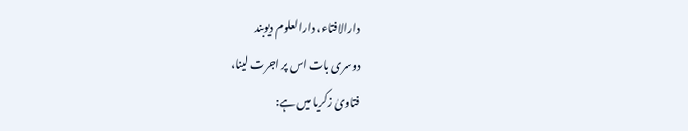دارالافتاء، دارالعلوم دیوبند
دوسری بات اس پر اجرت لینا،
فتاویٰ زکریا میں ہے: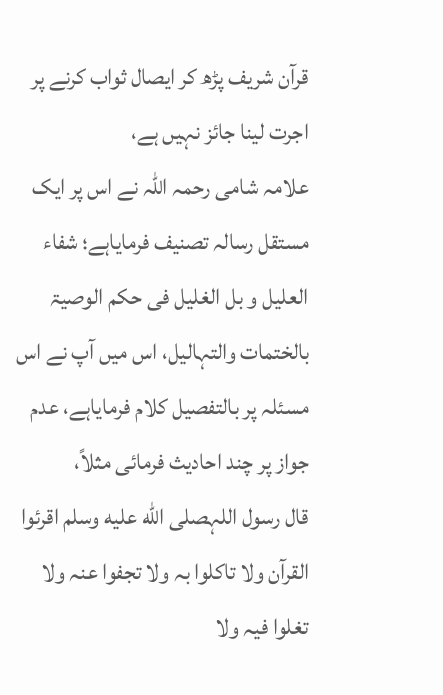قرآن شریف پڑھ کر ایصال ثواب کرنے پر اجرت لینا جائز نہیں ہے،
علامہ شامی رحمہ اللہ نے اس پر ایک مستقل رسالہ تصنیف فرمایاہے؛ شفاء العلیل و بل الغلیل فی حکم الوصیۃ بالختمات والتہالیل، اس میں آپ نے اس مسئلہ پر بالتفصیل کلام فرمایاہے، عدم جواز پر چند احادیث فرمائی مثلاً،
قال رسول اللہصلى الله عليه وسلم اقرئوا القرآن ولا تاکلوا بہ ولا تجفوا عنہ ولا تغلوا فیہ ولا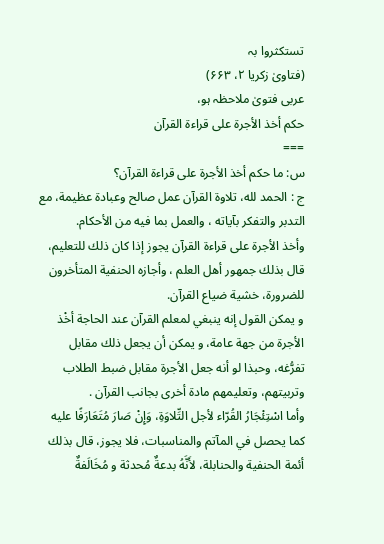تستکثروا بہ
(فتاویٰ زکریا ۲، ۶۶۳)
عربی فتویٰ ملاحظہ ہو،
حكم أخذ الأجرة على قراءة القرآن
===
س: ما حكم أخذ الأجرة على قراءة القرآن؟
ج : الحمد لله، تلاوة القرآن عمل صالح وعبادة عظيمة، مع التدبر والتفكر بآياته ، والعمل بما فيه من الأحكام.
وأخذ الأجرة على قراءة القرآن يجوز إذا كان ذلك للتعليم، قال بذلك جمهور أهل العلم ، وأجازه الحنفية المتأخرون للضرورة، خشية ضياع القرآن.
و يمكن القول إنه ينبغي لمعلم القرآن عند الحاجة أخْذ الأجرة من جهة عامة، و يمكن أن يجعل ذلك مقابل تفرُّغه، وحبذا لو أنه جعل الأجرة مقابل ضبط الطلاب وتربيتهم، وتعليمهم مادة أخرى بجانب القرآن .
وأما اسْتِئْجَارُ القُرّاء لأجل التِّلاوَةِ، وَإِنْ صَارَ مُتَعَارَفًا عليه كما يحصل في المآتم والمناسبات، فلا يجوز، قال بذلك أئمة الحنفية والحنابلة، لأَنَّهُ بدعةٌ مُحدثة و مُخَالَفةٌ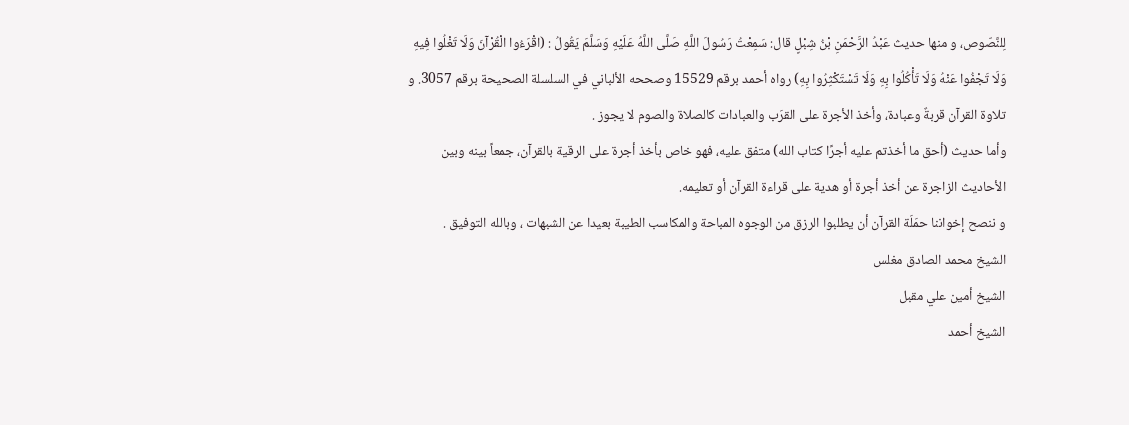لِلنَّصّوص، و منها حديث عَبْدُ الرَّحْمَنِ بْنُ شِبْلٍ قال: سَمِعْتُ رَسُولَ اللَّهِ صَلَّى اللَّهُ عَلَيْهِ وَسَلَّمَ يَقُولُ : (اقْرَءُوا الْقُرْآنَ وَلَا تَغْلُوا فِيهِ وَلَا تَجْفُوا عَنْهُ وَلَا تَأْكُلُوا بِهِ وَلَا تَسْتَكْثِرُوا بِهِ) رواه أحمد برقم 15529 وصححه الألباني في السلسلة الصحيحة برقم 3057. و تلاوة القرآن قربةٌ وعبادة، وأخذ الأجرة على القرَب والعبادات كالصلاة والصوم لا يجوز .
وأما حديث (أحق ما أخذتم عليه أجرًا كتاب الله) متفق عليه، فهو خاص بأخذ أجرة على الرقية بالقرآن، جمعاً بينه وبين الأحاديث الزاجرة عن أخذ أجرة أو هدية على قراءة القرآن أو تعليمه.
و ننصح إخواننا حمَلَة القرآن أن يطلبوا الرزق من الوجوه المباحة والمكاسب الطيبة بعيدا عن الشبهات ، وبالله التوفيق .
الشيخ محمد الصادق مغلس
الشيخ أمين علي مقبل
الشيخ أحمد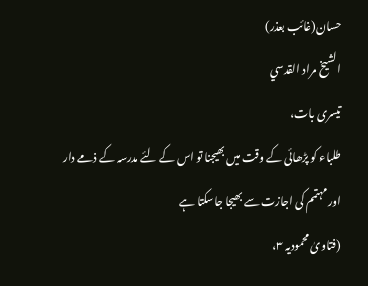حسان(غائب بعذر)
الشيخ مراد القدسي
تیسری بات،
طلباء کو پڑھائی کے وقت میں بھیجنا تو اس کے لئے مدرسہ کے ذمے دار اور مہتمم کی اجازت سے بھیجا جاسکتا ہے
(فتاویٰ محمودیہ ۳،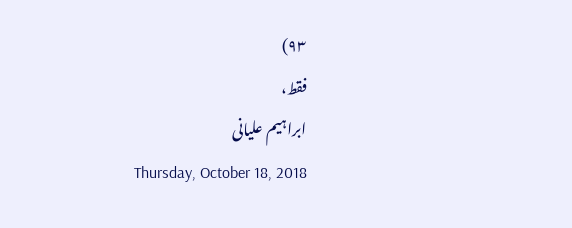۹۳)
فقط،
ابراہیم علیانی
Thursday, October 18, 2018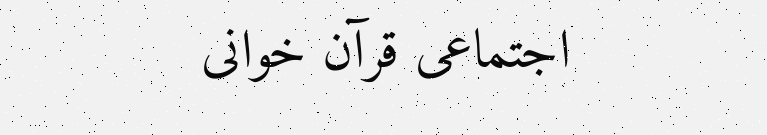اجتماعی قرآن خوانی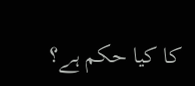کا کیا حکم ہے؟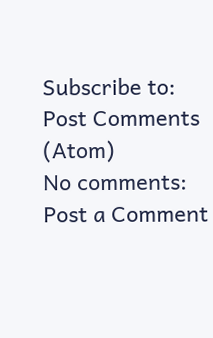Subscribe to:
Post Comments (Atom)
No comments:
Post a Comment